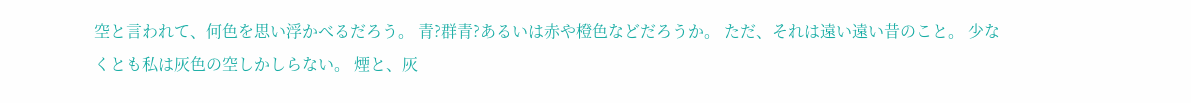空と言われて、何色を思い浮かべるだろう。 青?群青?あるいは赤や橙色などだろうか。 ただ、それは遠い遠い昔のこと。 少なくとも私は灰色の空しかしらない。 煙と、灰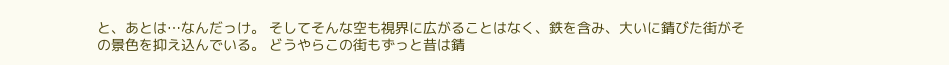と、あとは…なんだっけ。 そしてそんな空も視界に広がることはなく、鉄を含み、大いに錆びた街がその景色を抑え込んでいる。 どうやらこの街もずっと昔は錆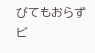びてもおらずビ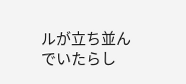ルが立ち並んでいたらし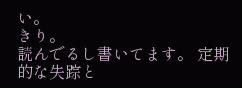い。
きり。
読んでるし書いてます。 定期的な失踪と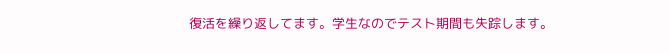復活を繰り返してます。学生なのでテスト期間も失踪します。